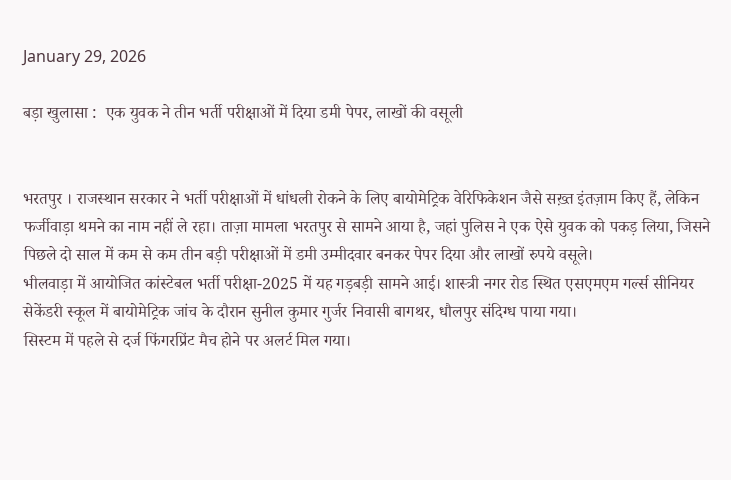January 29, 2026

बड़ा खुलासा :  एक युवक ने तीन भर्ती परीक्षाओं में दिया डमी पेपर, लाखों की वसूली


भरतपुर । राजस्थान सरकार ने भर्ती परीक्षाओं में धांधली रोकने के लिए बायोमेट्रिक वेरिफिकेशन जैसे सख़्त इंतज़ाम किए हैं, लेकिन फर्जीवाड़ा थमने का नाम नहीं ले रहा। ताज़ा मामला भरतपुर से सामने आया है, जहां पुलिस ने एक ऐसे युवक को पकड़ लिया, जिसने पिछले दो साल में कम से कम तीन बड़ी परीक्षाओं में डमी उम्मीदवार बनकर पेपर दिया और लाखों रुपये वसूले।
भीलवाड़ा में आयोजित कांस्टेबल भर्ती परीक्षा-2025 में यह गड़बड़ी सामने आई। शास्त्री नगर रोड स्थित एसएमएम गर्ल्स सीनियर सेकेंडरी स्कूल में बायोमेट्रिक जांच के दौरान सुनील कुमार गुर्जर निवासी बागथर, धौलपुर संदिग्ध पाया गया।
सिस्टम में पहले से दर्ज फिंगरप्रिंट मैच होने पर अलर्ट मिल गया।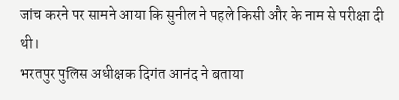जांच करने पर सामने आया कि सुनील ने पहले किसी और के नाम से परीक्षा दी थी।
भरतपुर पुलिस अधीक्षक दिगंत आनंद ने बताया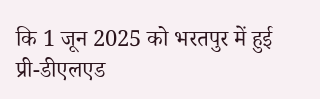कि 1 जून 2025 को भरतपुर में हुई प्री-डीएलएड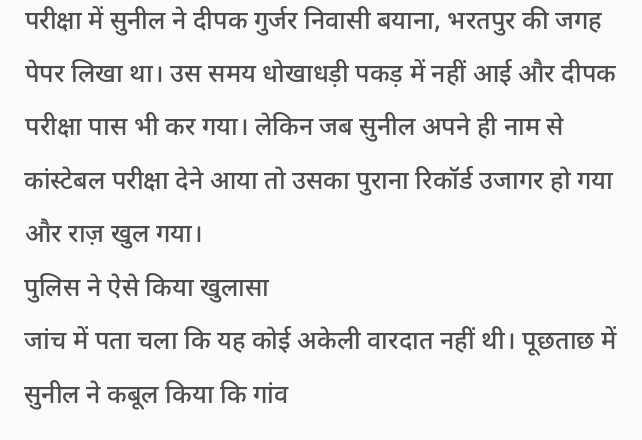परीक्षा में सुनील ने दीपक गुर्जर निवासी बयाना, भरतपुर की जगह पेपर लिखा था। उस समय धोखाधड़ी पकड़ में नहीं आई और दीपक परीक्षा पास भी कर गया। लेकिन जब सुनील अपने ही नाम से कांस्टेबल परीक्षा देने आया तो उसका पुराना रिकॉर्ड उजागर हो गया और राज़ खुल गया।
पुलिस ने ऐसे किया खुलासा
जांच में पता चला कि यह कोई अकेली वारदात नहीं थी। पूछताछ में सुनील ने कबूल किया कि गांव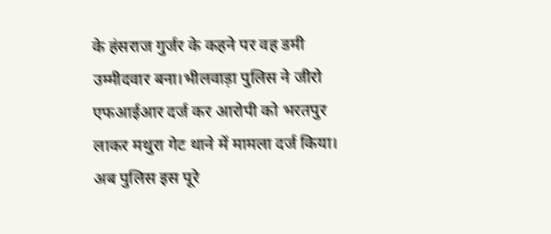के हंसराज गुर्जर के कहने पर वह डमी उम्मीदवार बना।भीलवाड़ा पुलिस ने जीरो एफआईआर दर्ज कर आरोपी को भरतपुर लाकर मथुरा गेट थाने में मामला दर्ज किया। अब पुलिस इस पूरे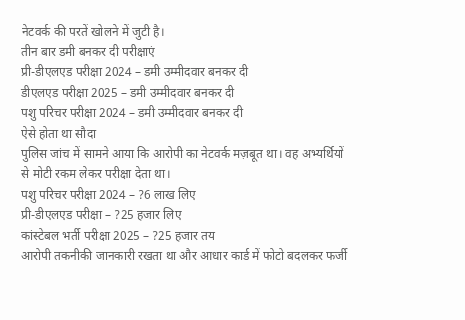नेटवर्क की परतें खोलने में जुटी है।
तीन बार डमी बनकर दी परीक्षाएं
प्री-डीएलएड परीक्षा 2024 – डमी उम्मीदवार बनकर दी
डीएलएड परीक्षा 2025 – डमी उम्मीदवार बनकर दी
पशु परिचर परीक्षा 2024 – डमी उम्मीदवार बनकर दी
ऐसे होता था सौदा
पुलिस जांच में सामने आया कि आरोपी का नेटवर्क मज़बूत था। वह अभ्यर्थियों से मोटी रकम लेकर परीक्षा देता था।
पशु परिचर परीक्षा 2024 – ?6 लाख लिए
प्री-डीएलएड परीक्षा – ?25 हजार लिए
कांस्टेबल भर्ती परीक्षा 2025 – ?25 हजार तय
आरोपी तकनीकी जानकारी रखता था और आधार कार्ड में फोटो बदलकर फर्जी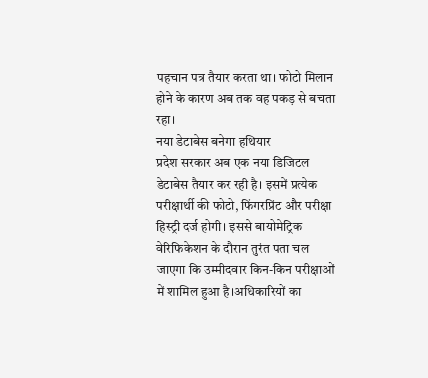पहचान पत्र तैयार करता था। फोटो मिलान होने के कारण अब तक वह पकड़ से बचता रहा।
नया डेटाबेस बनेगा हथियार
प्रदेश सरकार अब एक नया डिजिटल डेटाबेस तैयार कर रही है। इसमें प्रत्येक परीक्षार्थी की फोटो, फिंगरप्रिंट और परीक्षा हिस्ट्री दर्ज होगी। इससे बायोमेट्रिक वेरिफिकेशन के दौरान तुरंत पता चल जाएगा कि उम्मीदवार किन-किन परीक्षाओं में शामिल हुआ है।अधिकारियों का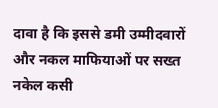दावा है कि इससे डमी उम्मीदवारों और नकल माफियाओं पर सख्त नकेल कसी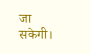जा सकेगी।